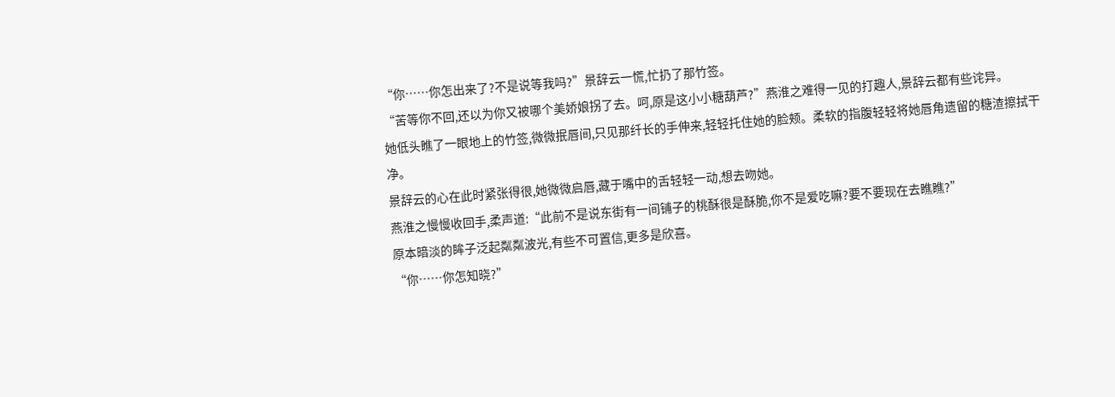“你……你怎出来了?不是说等我吗?”景辞云一慌,忙扔了那竹签。
“苦等你不回,还以为你又被哪个美娇娘拐了去。呵,原是这小小糖葫芦?”燕淮之难得一见的打趣人,景辞云都有些诧异。
她低头瞧了一眼地上的竹签,微微抿唇间,只见那纤长的手伸来,轻轻托住她的脸颊。柔软的指腹轻轻将她唇角遗留的糖渣擦拭干净。
景辞云的心在此时紧张得很,她微微启唇,藏于嘴中的舌轻轻一动,想去吻她。
燕淮之慢慢收回手,柔声道:“此前不是说东街有一间铺子的桃酥很是酥脆,你不是爱吃嘛?要不要现在去瞧瞧?”
原本暗淡的眸子泛起粼粼波光,有些不可置信,更多是欣喜。
“你……你怎知晓?”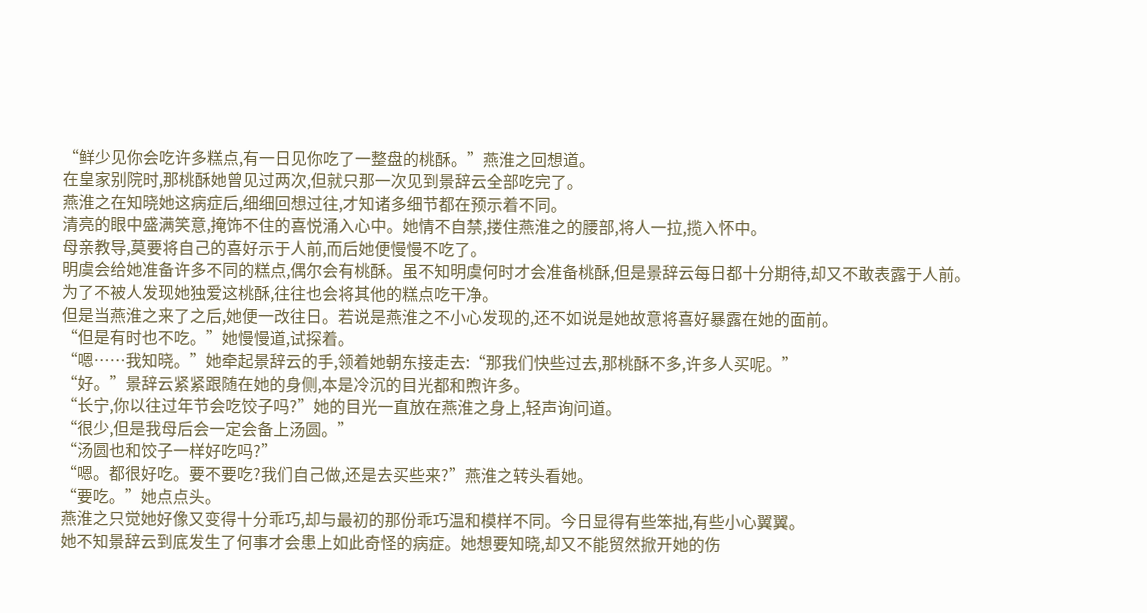“鲜少见你会吃许多糕点,有一日见你吃了一整盘的桃酥。”燕淮之回想道。
在皇家别院时,那桃酥她曾见过两次,但就只那一次见到景辞云全部吃完了。
燕淮之在知晓她这病症后,细细回想过往,才知诸多细节都在预示着不同。
清亮的眼中盛满笑意,掩饰不住的喜悦涌入心中。她情不自禁,搂住燕淮之的腰部,将人一拉,揽入怀中。
母亲教导,莫要将自己的喜好示于人前,而后她便慢慢不吃了。
明虞会给她准备许多不同的糕点,偶尔会有桃酥。虽不知明虞何时才会准备桃酥,但是景辞云每日都十分期待,却又不敢表露于人前。
为了不被人发现她独爱这桃酥,往往也会将其他的糕点吃干净。
但是当燕淮之来了之后,她便一改往日。若说是燕淮之不小心发现的,还不如说是她故意将喜好暴露在她的面前。
“但是有时也不吃。”她慢慢道,试探着。
“嗯……我知晓。”她牵起景辞云的手,领着她朝东接走去:“那我们快些过去,那桃酥不多,许多人买呢。”
“好。”景辞云紧紧跟随在她的身侧,本是冷沉的目光都和煦许多。
“长宁,你以往过年节会吃饺子吗?”她的目光一直放在燕淮之身上,轻声询问道。
“很少,但是我母后会一定会备上汤圆。”
“汤圆也和饺子一样好吃吗?”
“嗯。都很好吃。要不要吃?我们自己做,还是去买些来?”燕淮之转头看她。
“要吃。”她点点头。
燕淮之只觉她好像又变得十分乖巧,却与最初的那份乖巧温和模样不同。今日显得有些笨拙,有些小心翼翼。
她不知景辞云到底发生了何事才会患上如此奇怪的病症。她想要知晓,却又不能贸然掀开她的伤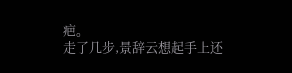疤。
走了几步,景辞云想起手上还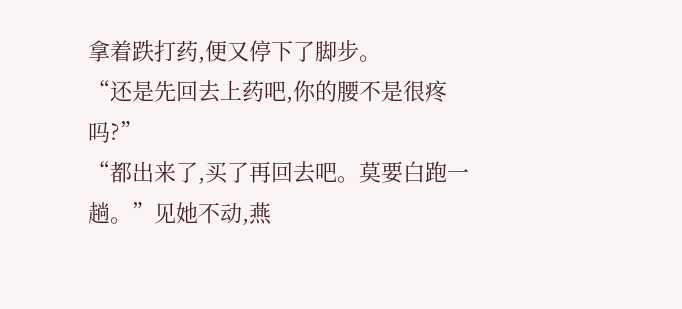拿着跌打药,便又停下了脚步。
“还是先回去上药吧,你的腰不是很疼吗?”
“都出来了,买了再回去吧。莫要白跑一趟。”见她不动,燕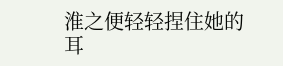淮之便轻轻捏住她的耳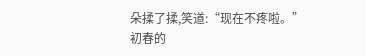朵揉了揉,笑道:“现在不疼啦。”
初春的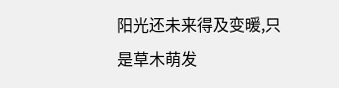阳光还未来得及变暖,只是草木萌发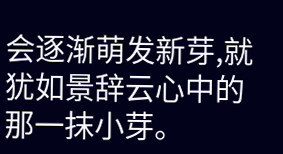会逐渐萌发新芽,就犹如景辞云心中的那一抹小芽。